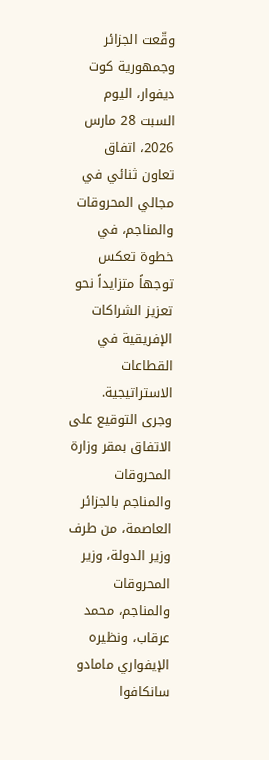وقّعت الجزائر وجمهورية كوت ديفوار، اليوم السبت 28 مارس 2026، اتفاق تعاون ثنائي في مجالي المحروقات والمناجم، في خطوة تعكس توجهاً متزايداً نحو تعزيز الشراكات الإفريقية في القطاعات الاستراتيجية.
وجرى التوقيع على الاتفاق بمقر وزارة المحروقات والمناجم بالجزائر العاصمة، من طرف وزير الدولة، وزير المحروقات والمناجم، محمد عرقاب، ونظيره الإيفواري مامادو سانكافوا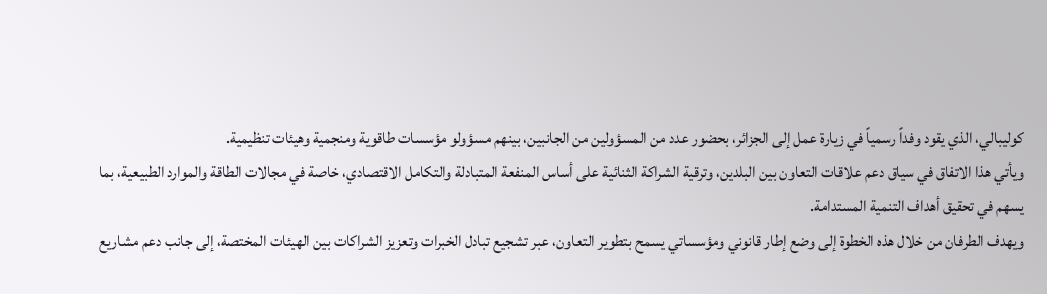كوليبالي، الذي يقود وفداً رسمياً في زيارة عمل إلى الجزائر، بحضور عدد من المسؤولين من الجانبين، بينهم مسؤولو مؤسسات طاقوية ومنجمية وهيئات تنظيمية.
ويأتي هذا الاتفاق في سياق دعم علاقات التعاون بين البلدين، وترقية الشراكة الثنائية على أساس المنفعة المتبادلة والتكامل الاقتصادي، خاصة في مجالات الطاقة والموارد الطبيعية، بما يسهم في تحقيق أهداف التنمية المستدامة.
ويهدف الطرفان من خلال هذه الخطوة إلى وضع إطار قانوني ومؤسساتي يسمح بتطوير التعاون، عبر تشجيع تبادل الخبرات وتعزيز الشراكات بين الهيئات المختصة، إلى جانب دعم مشاريع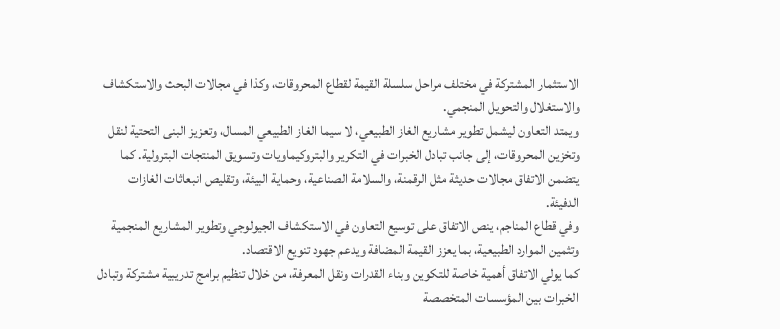الاستثمار المشتركة في مختلف مراحل سلسلة القيمة لقطاع المحروقات، وكذا في مجالات البحث والاستكشاف والاستغلال والتحويل المنجمي.
ويمتد التعاون ليشمل تطوير مشاريع الغاز الطبيعي، لا سيما الغاز الطبيعي المسال، وتعزيز البنى التحتية لنقل وتخزين المحروقات، إلى جانب تبادل الخبرات في التكرير والبتروكيماويات وتسويق المنتجات البترولية. كما يتضمن الاتفاق مجالات حديثة مثل الرقمنة، والسلامة الصناعية، وحماية البيئة، وتقليص انبعاثات الغازات الدفيئة.
وفي قطاع المناجم، ينص الاتفاق على توسيع التعاون في الاستكشاف الجيولوجي وتطوير المشاريع المنجمية وتثمين الموارد الطبيعية، بما يعزز القيمة المضافة ويدعم جهود تنويع الاقتصاد.
كما يولي الاتفاق أهمية خاصة للتكوين وبناء القدرات ونقل المعرفة، من خلال تنظيم برامج تدريبية مشتركة وتبادل الخبرات بين المؤسسات المتخصصة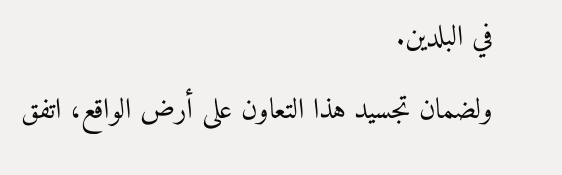في البلدين.
ولضمان تجسيد هذا التعاون على أرض الواقع، اتفق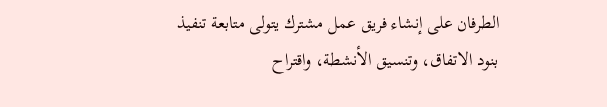الطرفان على إنشاء فريق عمل مشترك يتولى متابعة تنفيذ بنود الاتفاق، وتنسيق الأنشطة، واقتراح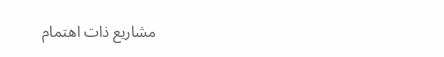مشاريع ذات اهتمام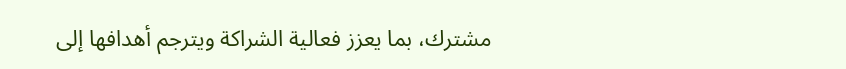مشترك، بما يعزز فعالية الشراكة ويترجم أهدافها إلى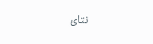نتائ